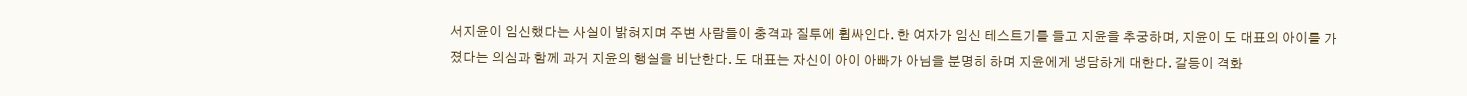서지윤이 임신했다는 사실이 밝혀지며 주변 사람들이 충격과 질투에 휩싸인다. 한 여자가 임신 테스트기를 들고 지윤을 추궁하며, 지윤이 도 대표의 아이를 가졌다는 의심과 함께 과거 지윤의 행실을 비난한다. 도 대표는 자신이 아이 아빠가 아님을 분명히 하며 지윤에게 냉담하게 대한다. 갈등이 격화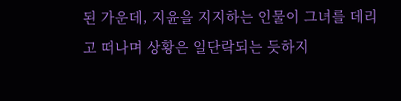된 가운데, 지윤을 지지하는 인물이 그녀를 데리고 떠나며 상황은 일단락되는 듯하지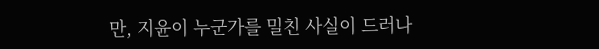만, 지윤이 누군가를 밀친 사실이 드러나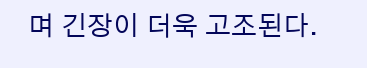며 긴장이 더욱 고조된다.